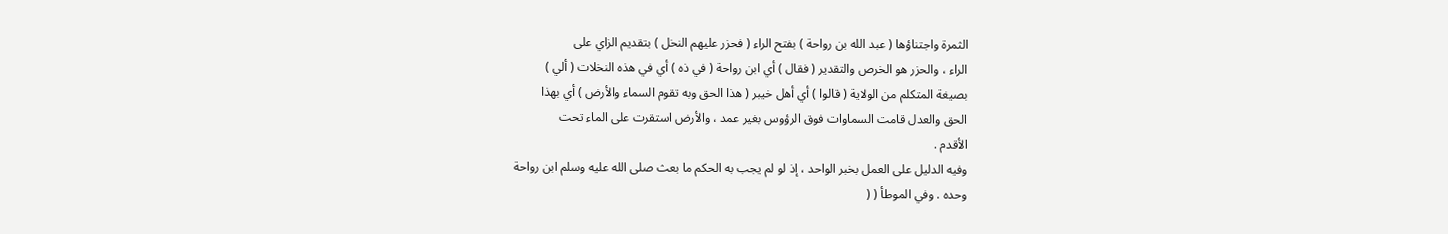الثمرة واجتناؤها ( عبد الله بن رواحة ) بفتح الراء ( فحزر عليهم النخل ) بتقديم الزاي على
الراء ، والحزر هو الخرص والتقدير ( فقال ) أي ابن رواحة ( في ذه ) أي في هذه النخلات ( ألي )
بصيغة المتكلم من الولاية ( قالوا ) أي أهل خيبر ( هذا الحق وبه تقوم السماء والأرض ) أي بهذا
الحق والعدل قامت السماوات فوق الرؤوس بغير عمد ، والأرض استقرت على الماء تحت
الأقدم .
وفيه الدليل على العمل بخبر الواحد ، إذ لو لم يجب به الحكم ما بعث صلى الله عليه وسلم ابن رواحة
وحده . وفي الموطأ ( (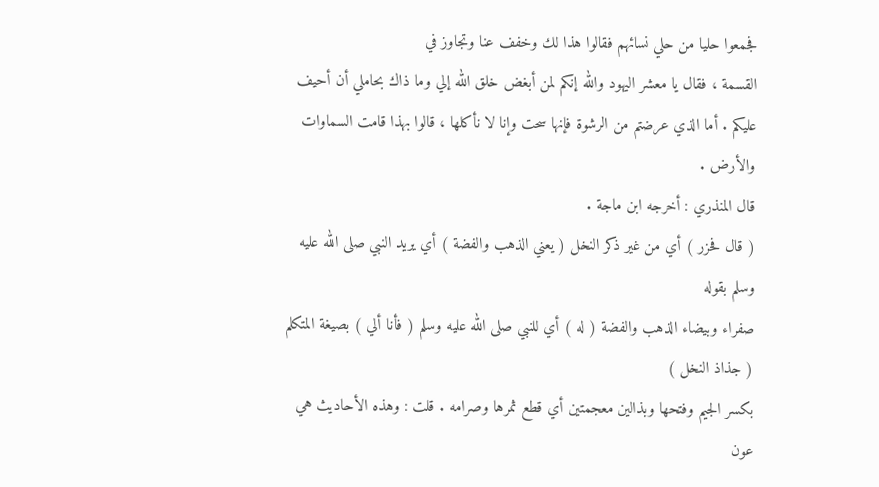فجمعوا حليا من حلي نسائهم فقالوا هذا لك وخفف عنا وتجاوز في
القسمة ، فقال يا معشر اليهود والله إنكم لمن أبغض خلق الله إلي وما ذاك بحاملي أن أحيف
عليكم . أما الذي عرضتم من الرشوة فإنها سحت وإنا لا نأكلها ، قالوا بهذا قامت السماوات
والأرض .
قال المنذري : أخرجه ابن ماجة .
( قال فحزر ) أي من غير ذكر النخل ( يعني الذهب والفضة ) أي يريد النبي صلى الله عليه وسلم بقوله
صفراء وبيضاء الذهب والفضة ( له ) أي للنبي صلى الله عليه وسلم ( فأنا ألي ) بصيغة المتكلم ( جذاذ النخل )
بكسر الجيم وفتحها وبذالين معجمتين أي قطع ثمرها وصرامه . قلت : وهذه الأحاديث هي
عون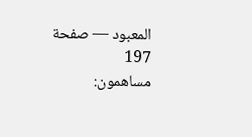المعبود — صفحة 197
مساهمون: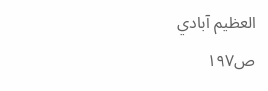العظيم آبادي
ص١٩٧